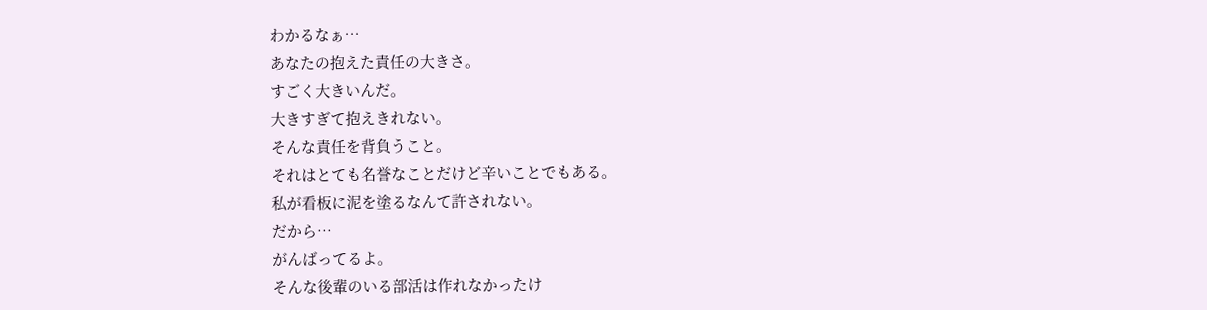わかるなぁ…
あなたの抱えた責任の大きさ。
すごく大きいんだ。
大きすぎて抱えきれない。
そんな責任を背負うこと。
それはとても名誉なことだけど辛いことでもある。
私が看板に泥を塗るなんて許されない。
だから…
がんばってるよ。
そんな後輩のいる部活は作れなかったけ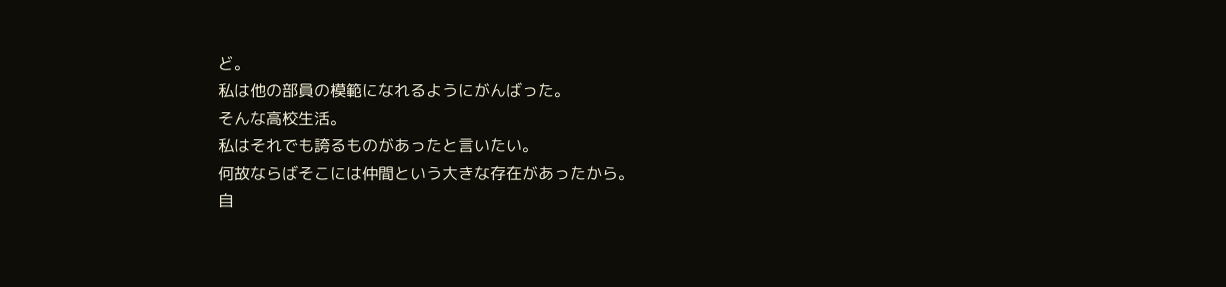ど。
私は他の部員の模範になれるようにがんばった。
そんな高校生活。
私はそれでも誇るものがあったと言いたい。
何故ならばそこには仲間という大きな存在があったから。
自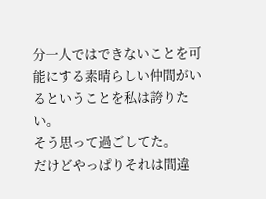分一人ではできないことを可能にする素晴らしい仲間がいるということを私は誇りたい。
そう思って過ごしてた。
だけどやっぱりそれは間違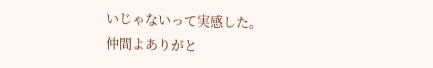いじゃないって実感した。
仲間よありがと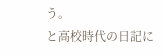う。
と高校時代の日記に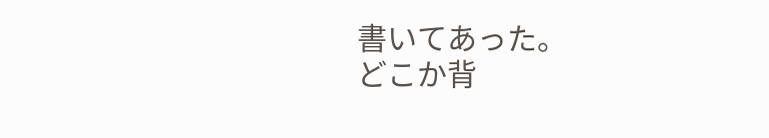書いてあった。
どこか背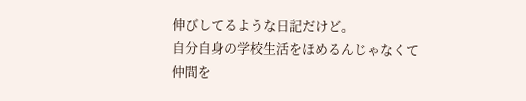伸びしてるような日記だけど。
自分自身の学校生活をほめるんじゃなくて
仲間を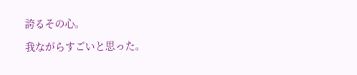誇るその心。
我ながらすごいと思った。